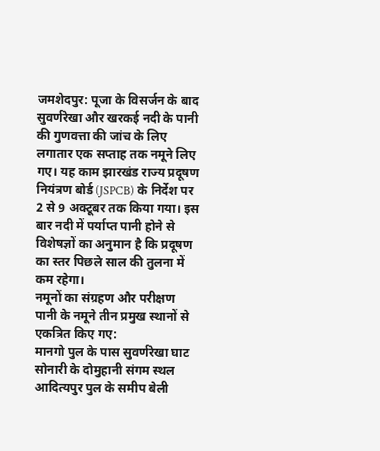जमशेदपुर: पूजा के विसर्जन के बाद सुवर्णरेखा और खरकई नदी के पानी की गुणवत्ता की जांच के लिए लगातार एक सप्ताह तक नमूने लिए गए। यह काम झारखंड राज्य प्रदूषण नियंत्रण बोर्ड (JSPCB) के निर्देश पर 2 से 9 अक्टूबर तक किया गया। इस बार नदी में पर्याप्त पानी होने से विशेषज्ञों का अनुमान है कि प्रदूषण का स्तर पिछले साल की तुलना में कम रहेगा।
नमूनों का संग्रहण और परीक्षण
पानी के नमूने तीन प्रमुख स्थानों से एकत्रित किए गए:
मानगो पुल के पास सुवर्णरेखा घाट
सोनारी के दोमुहानी संगम स्थल
आदित्यपुर पुल के समीप बेली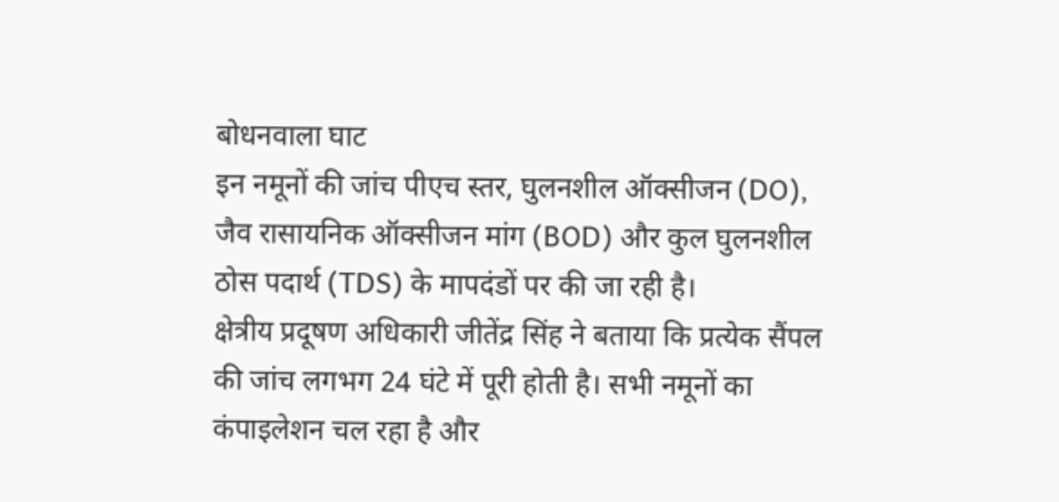बोधनवाला घाट
इन नमूनों की जांच पीएच स्तर, घुलनशील ऑक्सीजन (DO), जैव रासायनिक ऑक्सीजन मांग (BOD) और कुल घुलनशील ठोस पदार्थ (TDS) के मापदंडों पर की जा रही है।
क्षेत्रीय प्रदूषण अधिकारी जीतेंद्र सिंह ने बताया कि प्रत्येक सैंपल की जांच लगभग 24 घंटे में पूरी होती है। सभी नमूनों का कंपाइलेशन चल रहा है और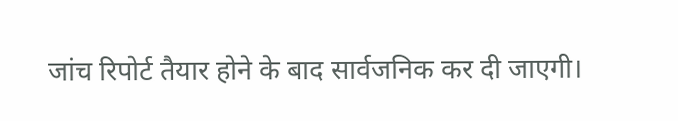जांच रिपोर्ट तैयार होने के बाद सार्वजनिक कर दी जाएगी।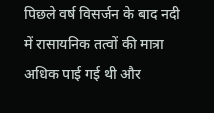पिछले वर्ष विसर्जन के बाद नदी में रासायनिक तत्वों की मात्रा अधिक पाई गई थी और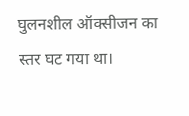घुलनशील ऑक्सीजन का स्तर घट गया था।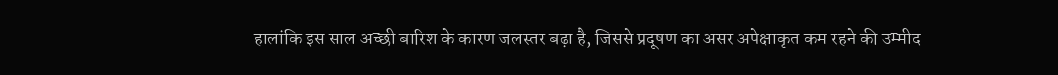हालांकि इस साल अच्छी बारिश के कारण जलस्तर बढ़ा है, जिससे प्रदूषण का असर अपेक्षाकृत कम रहने की उम्मीद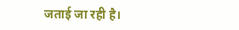जताई जा रही है।